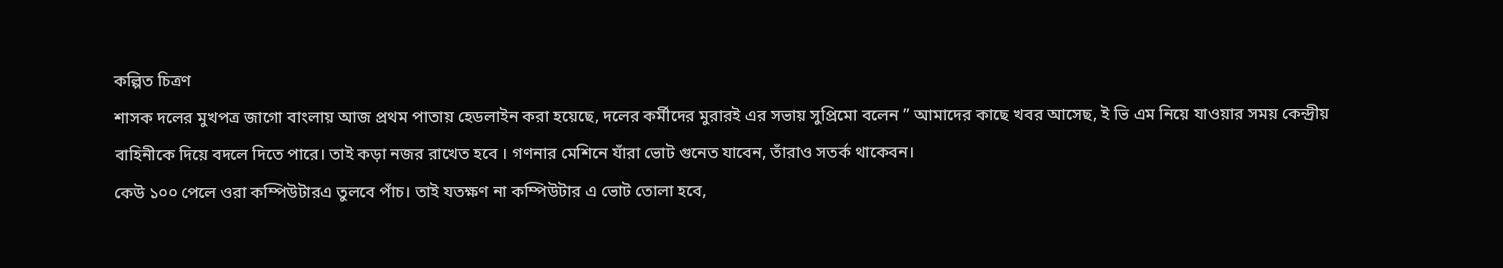কল্পিত চিত্রণ
শাসক দলের মুখপত্র জাগো বাংলায় আজ প্রথম পাতায় হেডলাইন করা হয়েছে, দলের কর্মীদের মুরারই এর সভায় সুপ্রিমো বলেন ” আমাদের কাছে খবর আসেছ, ই ভি এম নিয়ে যাওয়ার সময় কেন্দ্রীয় বাহিনীকে দিয়ে বদলে দিতে পারে। তাই কড়া নজর রাখেত হবে । গণনার মেশিনে যাঁরা ভোট গুনেত যাবেন, তাঁরাও সতর্ক থাকেবন।
কেউ ১০০ পেলে ওরা কম্পিউটারএ তুলবে পাঁচ। তাই যতক্ষণ না কম্পিউটার এ ভোট তোলা হবে,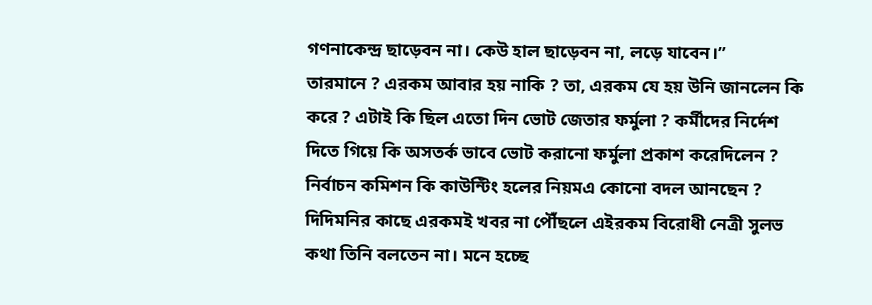গণনাকেন্দ্র ছাড়েবন না। কেউ হাল ছাড়েবন না, লড়ে যাবেন।”
তারমানে ? এরকম আবার হয় নাকি ? তা, এরকম যে হয় উনি জানলেন কি করে ? এটাই কি ছিল এতো দিন ভোট জেতার ফর্মুলা ? কর্মীদের নির্দেশ দিতে গিয়ে কি অসতর্ক ভাবে ভোট করানো ফর্মুলা প্রকাশ করেদিলেন ? নির্বাচন কমিশন কি কাউন্টিং হলের নিয়মএ কোনো বদল আনছেন ?
দিদিমনির কাছে এরকমই খবর না পৌঁছলে এইরকম বিরোধী নেত্রী সুলভ কথা তিনি বলতেন না। মনে হচ্ছে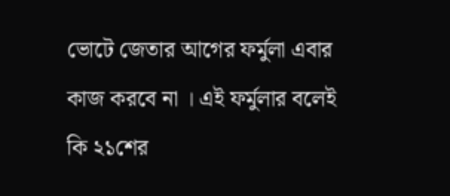ভোটে জেতার আগের ফর্মুলা এবার কাজ করবে না । এই ফর্মুলার বলেই কি ২১শের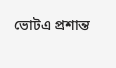ভোটএ প্রশান্ত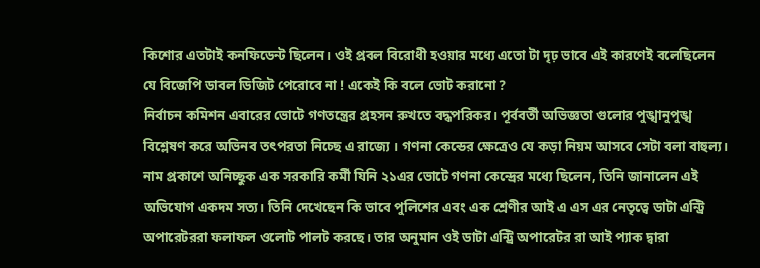কিশোর এতটাই কনফিডেন্ট ছিলেন। ওই প্রবল বিরোধী হওয়ার মধ্যে এতো টা দৃঢ় ভাবে এই কারণেই বলেছিলেন যে বিজেপি ডাবল ডিজিট পেরোবে না ! একেই কি বলে ভোট করানো ?
নির্বাচন কমিশন এবারের ভোটে গণতন্ত্রের প্রহসন রুখতে বদ্ধপরিকর। পূর্ববর্তী অভিজ্ঞতা গুলোর পুঙ্খানুপুঙ্খ বিশ্লেষণ করে অভিনব তৎপরতা নিচ্ছে এ রাজ্যে । গণনা কেন্ডের ক্ষেত্রেও যে কড়া নিয়ম আসবে সেটা বলা বাহুল্য।
নাম প্রকাশে অনিচ্ছুক এক সরকারি কর্মী যিনি ২১এর ভোটে গণনা কেন্দ্রের মধ্যে ছিলেন, তিনি জানালেন এই অভিযোগ একদম সত্য। তিনি দেখেছেন কি ভাবে পুলিশের এবং এক শ্রেণীর আই এ এস এর নেতৃত্বে ডাটা এন্ট্রি অপারেটররা ফলাফল ওলোট পালট করছে। তার অনুমান ওই ডাটা এন্ট্রি অপারেটর রা আই প্যাক দ্বারা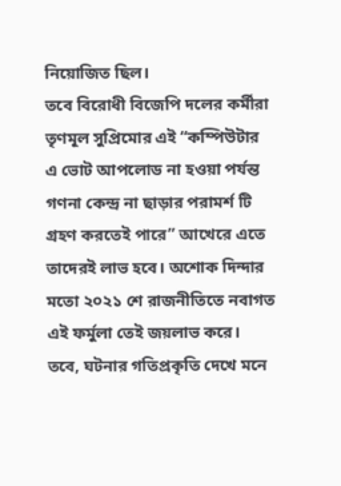নিয়োজিত ছিল।
তবে বিরোধী বিজেপি দলের কর্মীরা তৃণমূল সুপ্রিমোর এই “কম্পিউটার এ ভোট আপলোড না হওয়া পর্যন্ত গণনা কেন্দ্র না ছাড়ার পরামর্শ টি গ্রহণ করতেই পারে” আখেরে এতে তাদেরই লাভ হবে। অশোক দিন্দার মতো ২০২১ শে রাজনীতিতে নবাগত এই ফর্মুলা তেই জয়লাভ করে।
তবে, ঘটনার গতিপ্রকৃতি দেখে মনে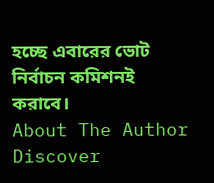হচ্ছে এবারের ভোট নির্বাচন কমিশনই করাবে।
About The Author
Discover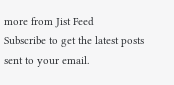more from Jist Feed
Subscribe to get the latest posts sent to your email.